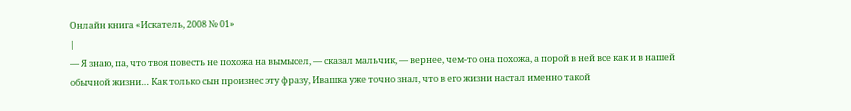Онлайн книга «Искатель, 2008 № 01»
|
— Я знаю, па, что твоя повесть не похожа на вымысел, — сказал мальчик, — вернее, чем-то она похожа, а порой в ней все как и в нашей обычной жизни… Как только сын произнес эту фразу, Ивашка уже точно знал, что в его жизни настал именно такой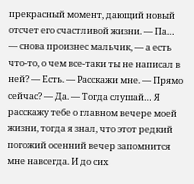прекрасный момент, дающий новый отсчет его счастливой жизни. — Па… — снова произнес мальчик, — а есть что-то, о чем все-таки ты не написал в ней? — Есть. — Расскажи мне. — Прямо сейчас? — Да. — Тогда слушай… Я расскажу тебе о главном вечере моей жизни, тогда я знал, что этот редкий погожий осенний вечер запомнится мне навсегда. И до сих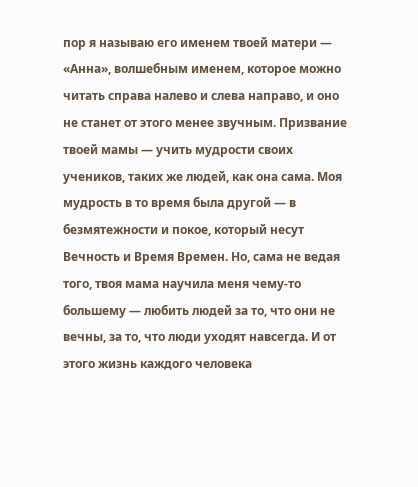пор я называю его именем твоей матери — «Анна», волшебным именем, которое можно читать справа налево и слева направо, и оно не станет от этого менее звучным. Призвание твоей мамы — учить мудрости своих учеников, таких же людей, как она сама. Моя мудрость в то время была другой — в безмятежности и покое, который несут Вечность и Время Времен. Но, сама не ведая того, твоя мама научила меня чему-то большему — любить людей за то, что они не вечны, за то, что люди уходят навсегда. И от этого жизнь каждого человека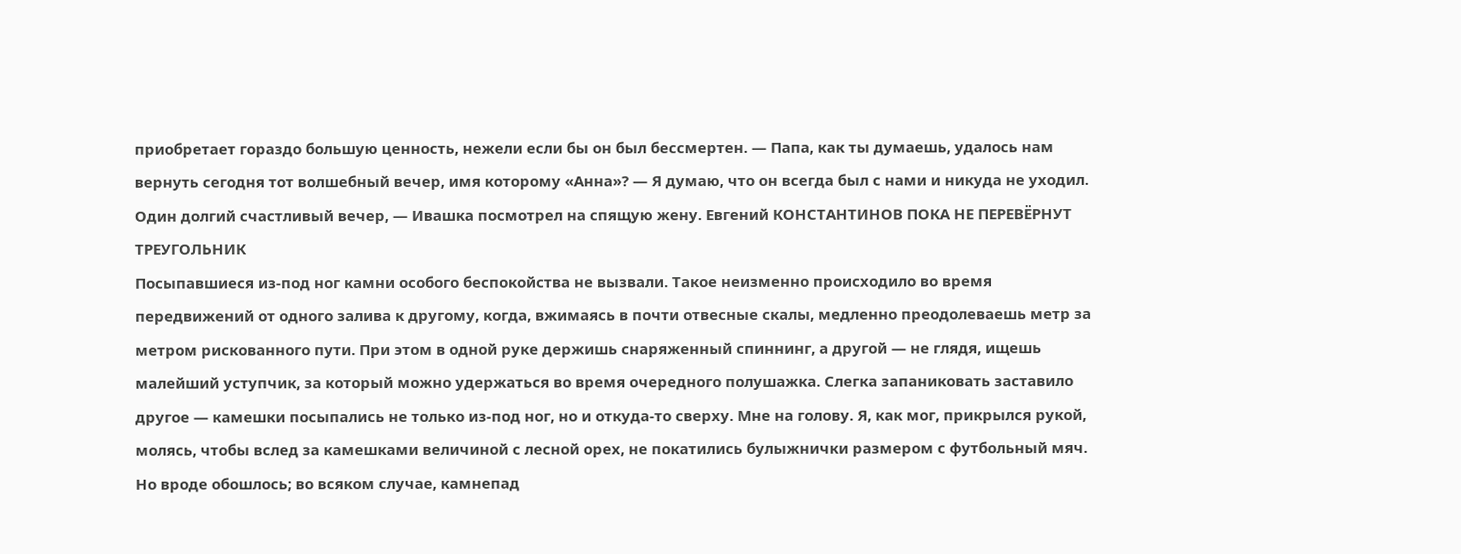приобретает гораздо большую ценность, нежели если бы он был бессмертен. — Папа, как ты думаешь, удалось нам вернуть сегодня тот волшебный вечер, имя которому «Анна»? — Я думаю, что он всегда был с нами и никуда не уходил. Один долгий счастливый вечер, — Ивашка посмотрел на спящую жену. Евгений КОНСТАНТИНОВ ПОКА НЕ ПЕРЕВЁРНУТ ТРЕУГОЛЬНИК
Посыпавшиеся из-под ног камни особого беспокойства не вызвали. Такое неизменно происходило во время передвижений от одного залива к другому, когда, вжимаясь в почти отвесные скалы, медленно преодолеваешь метр за метром рискованного пути. При этом в одной руке держишь снаряженный спиннинг, а другой — не глядя, ищешь малейший уступчик, за который можно удержаться во время очередного полушажка. Слегка запаниковать заставило другое — камешки посыпались не только из-под ног, но и откуда-то сверху. Мне на голову. Я, как мог, прикрылся рукой, молясь, чтобы вслед за камешками величиной с лесной орех, не покатились булыжнички размером с футбольный мяч. Но вроде обошлось; во всяком случае, камнепад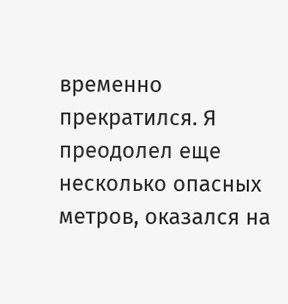временно прекратился. Я преодолел еще несколько опасных метров, оказался на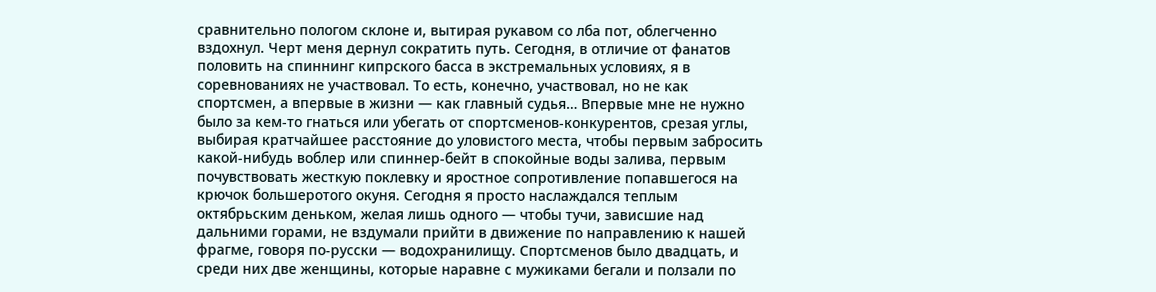сравнительно пологом склоне и, вытирая рукавом со лба пот, облегченно вздохнул. Черт меня дернул сократить путь. Сегодня, в отличие от фанатов половить на спиннинг кипрского басса в экстремальных условиях, я в соревнованиях не участвовал. То есть, конечно, участвовал, но не как спортсмен, а впервые в жизни — как главный судья… Впервые мне не нужно было за кем-то гнаться или убегать от спортсменов-конкурентов, срезая углы, выбирая кратчайшее расстояние до уловистого места, чтобы первым забросить какой-нибудь воблер или спиннер-бейт в спокойные воды залива, первым почувствовать жесткую поклевку и яростное сопротивление попавшегося на крючок большеротого окуня. Сегодня я просто наслаждался теплым октябрьским деньком, желая лишь одного — чтобы тучи, зависшие над дальними горами, не вздумали прийти в движение по направлению к нашей фрагме, говоря по-русски — водохранилищу. Спортсменов было двадцать, и среди них две женщины, которые наравне с мужиками бегали и ползали по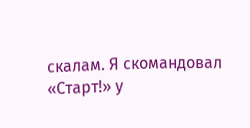скалам. Я скомандовал «Старт!» у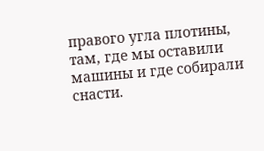правого угла плотины, там, где мы оставили машины и где собирали снасти.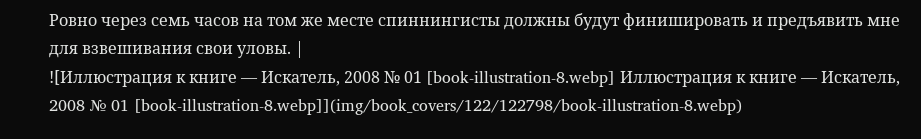Ровно через семь часов на том же месте спиннингисты должны будут финишировать и предъявить мне для взвешивания свои уловы. |
![Иллюстрация к книге — Искатель, 2008 № 01 [book-illustration-8.webp] Иллюстрация к книге — Искатель, 2008 № 01 [book-illustration-8.webp]](img/book_covers/122/122798/book-illustration-8.webp)